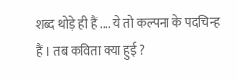शब्द थोड़े ही हैं .... ये तो कल्पना के पदचिन्ह हैं । तब कविता क्या हुई ?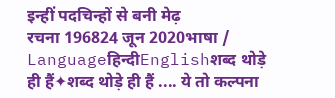इन्हीं पदचिन्हों से बनी मेढ़
रचना 196824 जून 2020भाषा / Languageहिन्दीEnglishशब्द थोड़े ही हैं✦शब्द थोड़े ही हैं .... ये तो कल्पना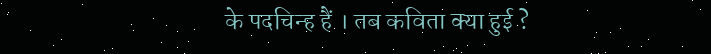के पदचिन्ह हैं । तब कविता क्या हुई ?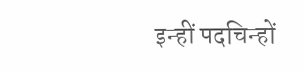इन्हीं पदचिन्हों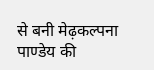से बनी मेढ़कल्पना पाण्डेय की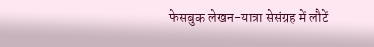फेसबुक लेखन-यात्रा सेसंग्रह में लौटें